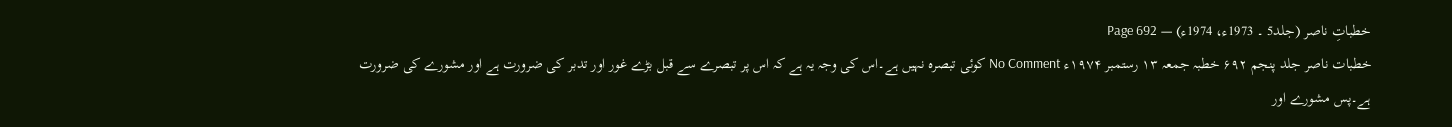خطباتِ ناصر (جلد5 ۔ 1973ء، 1974ء) — Page 692
خطبات ناصر جلد پنجم ۶۹۲ خطبہ جمعہ ۱۳ رستمبر ۱۹۷۴ء No Comment کوئی تبصرہ نہیں ہے۔اس کی وجہ یہ ہے کہ اس پر تبصرے سے قبل بڑے غور اور تدبر کی ضرورت ہے اور مشورے کی ضرورت ہے۔پس مشورے اور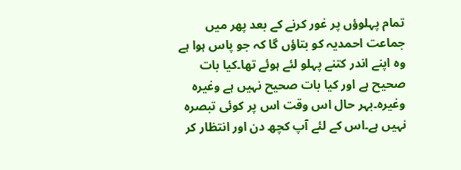تمام پہلوؤں پر غور کرنے کے بعد پھر میں جماعت احمدیہ کو بتاؤں گا کہ جو پاس ہوا ہے وہ اپنے اندر کتنے پہلو لئے ہوئے تھا۔کیا بات صحیح ہے اور کیا بات صحیح نہیں ہے وغیرہ وغیرہ۔بہر حال اس وقت اس پر کوئی تبصرہ نہیں ہے۔اس کے لئے آپ کچھ دن اور انتظار کر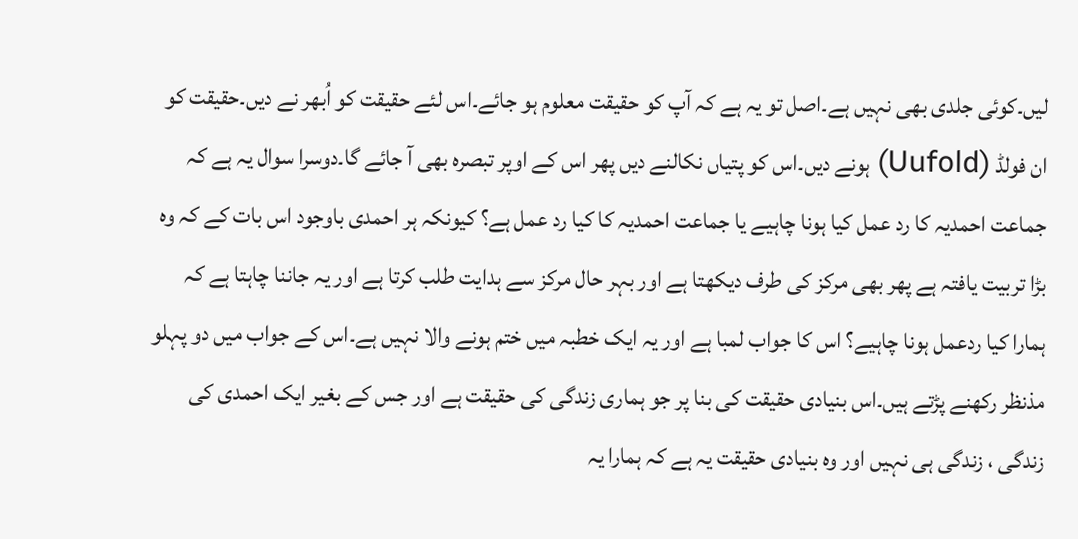لیں۔کوئی جلدی بھی نہیں ہے۔اصل تو یہ ہے کہ آپ کو حقیقت معلوم ہو جائے۔اس لئے حقیقت کو اُبھر نے دیں۔حقیقت کو ان فولڈ (Uufold) ہونے دیں۔اس کو پتیاں نکالنے دیں پھر اس کے اوپر تبصرہ بھی آ جائے گا۔دوسرا سوال یہ ہے کہ جماعت احمدیہ کا رد عمل کیا ہونا چاہیے یا جماعت احمدیہ کا کیا رد عمل ہے؟ کیونکہ ہر احمدی باوجود اس بات کے کہ وہ بڑا تربیت یافتہ ہے پھر بھی مرکز کی طرف دیکھتا ہے اور بہر حال مرکز سے ہدایت طلب کرتا ہے اور یہ جاننا چاہتا ہے کہ ہمارا کیا ردعمل ہونا چاہیے؟ اس کا جواب لمبا ہے اور یہ ایک خطبہ میں ختم ہونے والا نہیں ہے۔اس کے جواب میں دو پہلو مذنظر رکھنے پڑتے ہیں۔اس بنیادی حقیقت کی بنا پر جو ہماری زندگی کی حقیقت ہے اور جس کے بغیر ایک احمدی کی زندگی ، زندگی ہی نہیں اور وہ بنیادی حقیقت یہ ہے کہ ہمارا یہ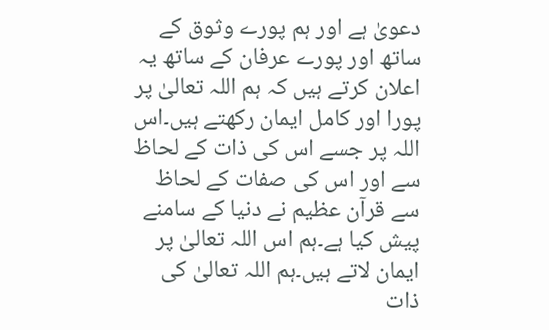دعویٰ ہے اور ہم پورے وثوق کے ساتھ اور پورے عرفان کے ساتھ یہ اعلان کرتے ہیں کہ ہم اللہ تعالیٰ پر پورا اور کامل ایمان رکھتے ہیں۔اس اللہ پر جسے اس کی ذات کے لحاظ سے اور اس کی صفات کے لحاظ سے قرآن عظیم نے دنیا کے سامنے پیش کیا ہے۔ہم اس اللہ تعالیٰ پر ایمان لاتے ہیں۔ہم اللہ تعالیٰ کی ذات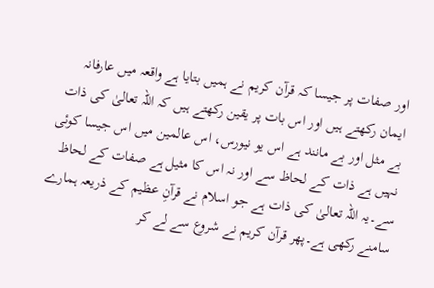اور صفات پر جیسا کہ قرآن کریم نے ہمیں بتایا ہے واقعہ میں عارفانہ ایمان رکھتے ہیں اور اس بات پر یقین رکھتے ہیں کہ اللہ تعالیٰ کی ذات بے مثل اور بے مانند ہے اس یو نیورس، اس عالمین میں اس جیسا کوئی نہیں ہے ذات کے لحاظ سے اور نہ اس کا مثیل ہے صفات کے لحاظ سے۔یہ اللہ تعالیٰ کی ذات ہے جو اسلام نے قرآنِ عظیم کے ذریعہ ہمارے سامنے رکھی ہے۔پھر قرآن کریم نے شروع سے لے کر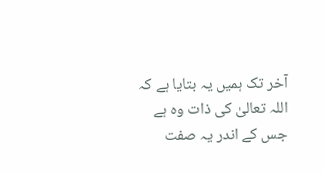آخر تک ہمیں یہ بتایا ہے کہ اللہ تعالیٰ کی ذات وہ ہے جس کے اندر یہ صفت